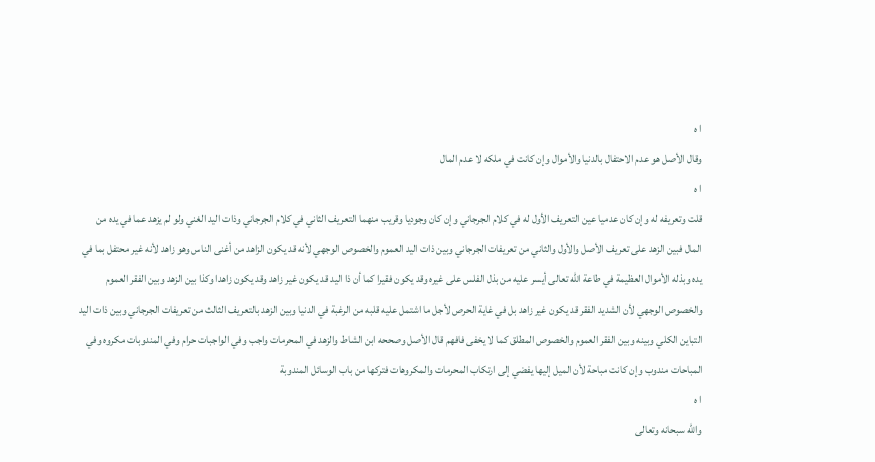ا ه
وقال الأصل هو عدم الاحتفال بالدنيا والأموال وإن كانت في ملكه لا عدم المال
ا ه
قلت وتعريفه له وإن كان عدميا عين التعريف الأول له في كلام الجرجاني وإن كان وجوديا وقريب منهما التعريف الثاني في كلام الجرجاني وذات اليد الغني ولو لم يزهد عما في يده من المال فبين الزهد على تعريف الأصل والأول والثاني من تعريفات الجرجاني وبين ذات اليد العموم والخصوص الوجهي لأنه قد يكون الزاهد من أغنى الناس وهو زاهد لأنه غير محتفل بما في يده وبذله الأموال العظيمة في طاعة الله تعالى أيسر عليه من بذل الفلس على غيره وقد يكون فقيرا كما أن ذا اليد قد يكون غير زاهد وقد يكون زاهدا وكذا بين الزهد وبين الفقر العموم والخصوص الوجهي لأن الشديد الفقر قد يكون غير زاهد بل في غاية الحرص لأجل ما اشتمل عليه قلبه من الرغبة في الدنيا وبين الزهد بالتعريف الثالث من تعريفات الجرجاني وبين ذات اليد التباين الكلي وبينه وبين الفقر العموم والخصوص المطلق كما لا يخفى فافهم قال الأصل وصححه ابن الشاط والزهد في المحرمات واجب وفي الواجبات حرام وفي المندوبات مكروه وفي المباحات مندوب وإن كانت مباحة لأن الميل إليها يفضي إلى ارتكاب المحرمات والمكروهات فتركها من باب الوسائل المندوبة
ا ه
والله سبحانه وتعالى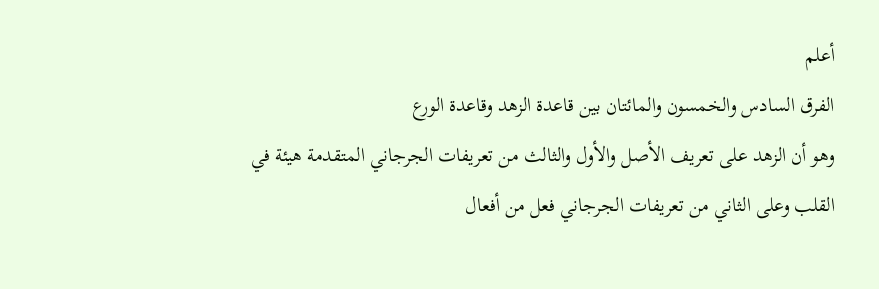أعلم
الفرق السادس والخمسون والمائتان بين قاعدة الزهد وقاعدة الورع
وهو أن الزهد على تعريف الأصل والأول والثالث من تعريفات الجرجاني المتقدمة هيئة في القلب وعلى الثاني من تعريفات الجرجاني فعل من أفعال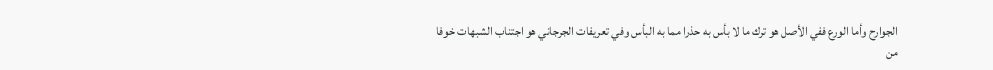الجوارح وأما الورع ففي الأصل هو ترك ما لا بأس به حذرا مما به البأس وفي تعريفات الجرجاني هو اجتناب الشبهات خوفا من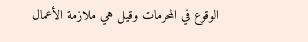الوقوع في المحرمات وقيل هي ملازمة الأعمال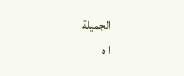الجميلة
ا ه